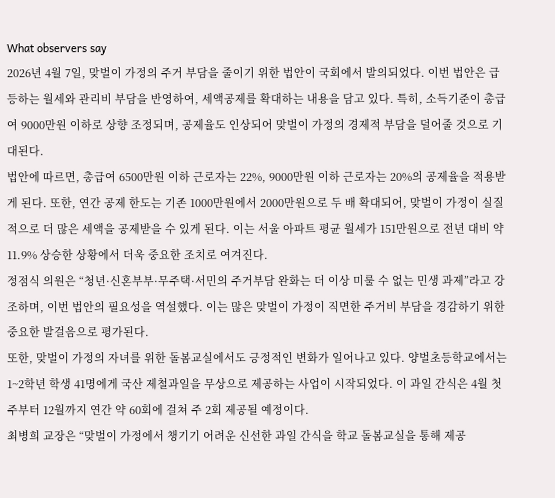What observers say
2026년 4월 7일, 맞벌이 가정의 주거 부담을 줄이기 위한 법안이 국회에서 발의되었다. 이번 법안은 급등하는 월세와 관리비 부담을 반영하여, 세액공제를 확대하는 내용을 담고 있다. 특히, 소득기준이 총급여 9000만원 이하로 상향 조정되며, 공제율도 인상되어 맞벌이 가정의 경제적 부담을 덜어줄 것으로 기대된다.
법안에 따르면, 총급여 6500만원 이하 근로자는 22%, 9000만원 이하 근로자는 20%의 공제율을 적용받게 된다. 또한, 연간 공제 한도는 기존 1000만원에서 2000만원으로 두 배 확대되어, 맞벌이 가정이 실질적으로 더 많은 세액을 공제받을 수 있게 된다. 이는 서울 아파트 평균 월세가 151만원으로 전년 대비 약 11.9% 상승한 상황에서 더욱 중요한 조치로 여겨진다.
정점식 의원은 “청년·신혼부부·무주택·서민의 주거부담 완화는 더 이상 미룰 수 없는 민생 과제”라고 강조하며, 이번 법안의 필요성을 역설했다. 이는 많은 맞벌이 가정이 직면한 주거비 부담을 경감하기 위한 중요한 발걸음으로 평가된다.
또한, 맞벌이 가정의 자녀를 위한 돌봄교실에서도 긍정적인 변화가 일어나고 있다. 양벌초등학교에서는 1~2학년 학생 41명에게 국산 제철과일을 무상으로 제공하는 사업이 시작되었다. 이 과일 간식은 4월 첫 주부터 12월까지 연간 약 60회에 걸쳐 주 2회 제공될 예정이다.
최병희 교장은 “맞벌이 가정에서 챙기기 어려운 신선한 과일 간식을 학교 돌봄교실을 통해 제공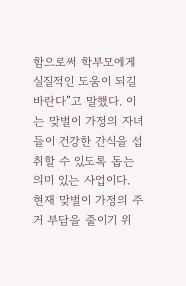함으로써 학부모에게 실질적인 도움이 되길 바란다”고 말했다. 이는 맞벌이 가정의 자녀들이 건강한 간식을 섭취할 수 있도록 돕는 의미 있는 사업이다.
현재 맞벌이 가정의 주거 부담을 줄이기 위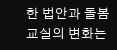한 법안과 돌봄교실의 변화는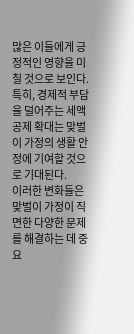많은 이들에게 긍정적인 영향을 미칠 것으로 보인다. 특히, 경제적 부담을 덜어주는 세액공제 확대는 맞벌이 가정의 생활 안정에 기여할 것으로 기대된다.
이러한 변화들은 맞벌이 가정이 직면한 다양한 문제를 해결하는 데 중요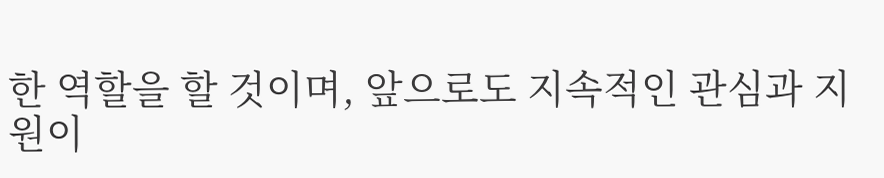한 역할을 할 것이며, 앞으로도 지속적인 관심과 지원이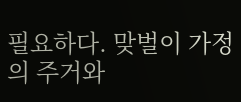필요하다. 맞벌이 가정의 주거와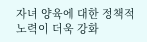자녀 양육에 대한 정책적 노력이 더욱 강화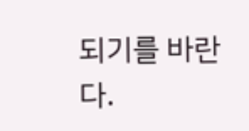되기를 바란다.